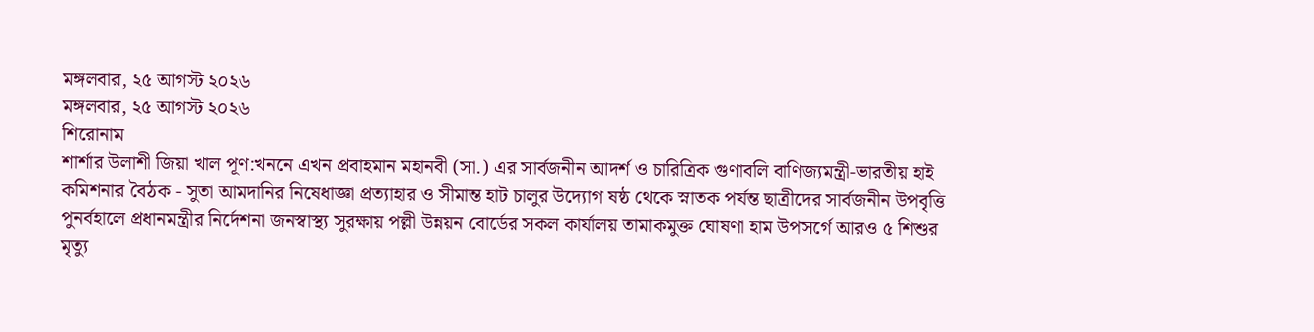মঙ্গলবার, ২৫ আগস্ট ২০২৬
মঙ্গলবার, ২৫ আগস্ট ২০২৬
শিরোনাম
শার্শার উলাশী জিয়া খাল পূণ:খননে এখন প্রবাহমান মহানবী (সা.) এর সার্বজনীন আদর্শ ও চারিত্রিক গুণাবলি বাণিজ্যমন্ত্রী-ভারতীয় হাই কমিশনার বৈঠক - সুতা আমদানির নিষেধাজ্ঞা প্রত্যাহার ও সীমান্ত হাট চালুর উদ্যোগ ষষ্ঠ থেকে স্নাতক পর্যন্ত ছাত্রীদের সার্বজনীন উপবৃত্তি পুনর্বহালে প্রধানমন্ত্রীর নির্দেশনা জনস্বাস্থ্য সুরক্ষায় পল্লী উন্নয়ন বোর্ডের সকল কার্যালয় তামাকমুক্ত ঘোষণা হাম উপসর্গে আরও ৫ শিশুর মৃত্যু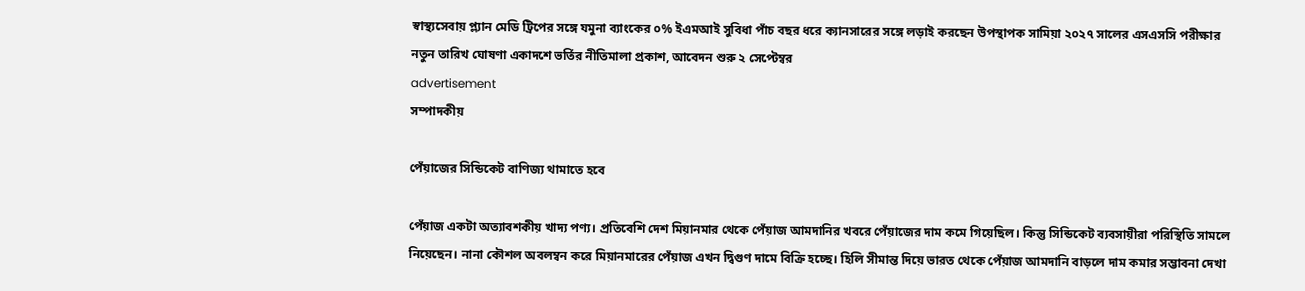স্বাস্থ্যসেবায় প্ল্যান মেডি ট্রিপের সঙ্গে যমুনা ব্যাংকের ০% ইএমআই সুবিধা পাঁচ বছর ধরে ক্যানসারের সঙ্গে লড়াই করছেন উপস্থাপক সামিয়া ২০২৭ সালের এসএসসি পরীক্ষার নতুন তারিখ ঘোষণা একাদশে ভর্তির নীতিমালা প্রকাশ, আবেদন শুরু ২ সেপ্টেম্বর
advertisement
সম্পাদকীয়

পেঁয়াজের সিন্ডিকেট বাণিজ্য থামাতে হবে

পেঁয়াজ একটা অত্যাবশকীয় খাদ্য পণ্য। প্রতিবেশি দেশ মিয়ানমার থেকে পেঁয়াজ আমদানির খবরে পেঁয়াজের দাম কমে গিয়েছিল। কিন্তু সিন্ডিকেট ব্যবসায়ীরা পরিস্থিতি সামলে নিয়েছেন। নানা কৌশল অবলম্বন করে মিয়ানমারের পেঁয়াজ এখন দ্বিগুণ দামে বিক্রি হচ্ছে। হিলি সীমান্ত দিয়ে ভারত থেকে পেঁয়াজ আমদানি বাড়লে দাম কমার সম্ভাবনা দেখা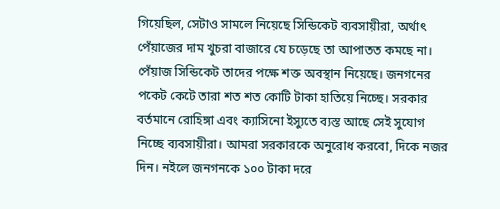গিয়েছিল, সেটাও সামলে নিয়েছে সিন্ডিকেট ব্যবসায়ীরা, অর্থাৎ পেঁয়াজের দাম খুচরা বাজারে যে চড়েছে তা আপাতত কমছে না। পেঁয়াজ সিন্ডিকেট তাদের পক্ষে শক্ত অবস্থান নিয়েছে। জনগনের পকেট কেটে তারা শত শত কোটি টাকা হাতিয়ে নিচ্ছে। সরকার বর্তমানে রোহিঙ্গা এবং ক্যাসিনো ইস্যুতে ব্যস্ত আছে সেই সুযোগ নিচ্ছে ব্যবসায়ীরা। আমরা সরকারকে অনুরোধ করবো, দিকে নজর দিন। নইলে জনগনকে ১০০ টাকা দরে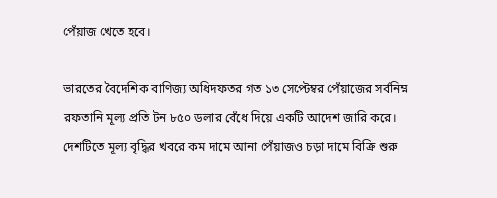পেঁয়াজ খেতে হবে।

ভারতের বৈদেশিক বাণিজ্য অধিদফতর গত ১৩ সেপ্টেম্বর পেঁয়াজের সর্বনিম্ন রফতানি মূল্য প্রতি টন ৮৫০ ডলার বেঁধে দিয়ে একটি আদেশ জারি করে। দেশটিতে মূল্য বৃদ্ধির খবরে কম দামে আনা পেঁয়াজও চড়া দামে বিক্রি শুরু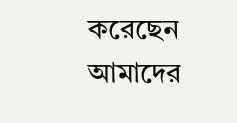করেছেন আমাদের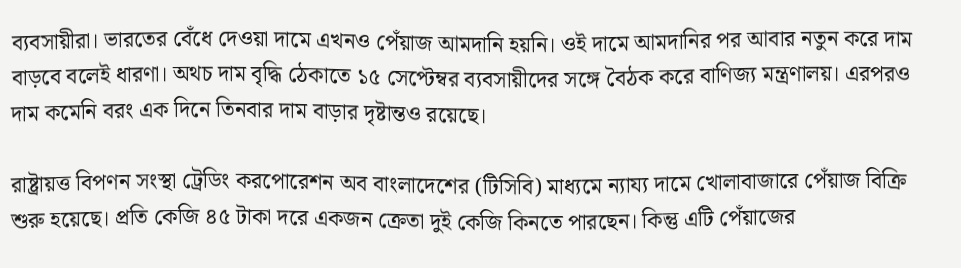ব্যবসায়ীরা। ভারতের বেঁধে দেওয়া দামে এখনও পেঁয়াজ আমদানি হয়নি। ওই দামে আমদানির পর আবার নতুন করে দাম বাড়বে বলেই ধারণা। অথচ দাম বৃদ্ধি ঠেকাতে ১৫ সেপ্টেম্বর ব্যবসায়ীদের সঙ্গে বৈঠক করে বাণিজ্য মন্ত্রণালয়। এরপরও দাম কমেনি বরং এক দিনে তিনবার দাম বাড়ার দৃষ্টান্তও রয়েছে।

রাষ্ট্রায়ত্ত বিপণন সংস্থা ট্রেডিং করপোরেশন অব বাংলাদেশের (টিসিবি) মাধ্যমে ন্যায্য দামে খোলাবাজারে পেঁয়াজ বিক্রি শুরু হয়েছে। প্রতি কেজি ৪৫ টাকা দরে একজন ক্রেতা দুই কেজি কিনতে পারছেন। কিন্তু এটি পেঁয়াজের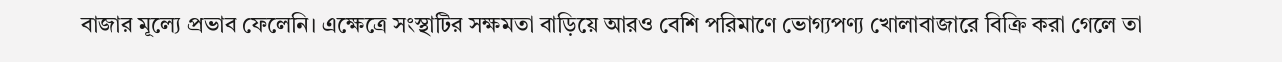বাজার মূল্যে প্রভাব ফেলেনি। এক্ষেত্রে সংস্থাটির সক্ষমতা বাড়িয়ে আরও বেশি পরিমাণে ভোগ্যপণ্য খোলাবাজারে বিক্রি করা গেলে তা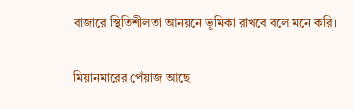বাজারে স্থিতিশীলতা আনয়নে ভূমিকা রাখবে বলে মনে করি।

মিয়ানমারের পেঁয়াজ আছে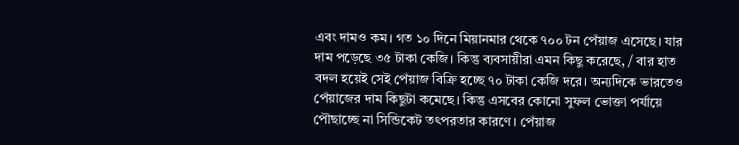এবং দামও কম। গত ১০ দিনে মিয়ানমার থেকে ৭০০ টন পেঁয়াজ এসেছে। যার দাম পড়েছে ৩৫ টাকা কেজি। কিন্তু ব্যবসায়ীরা এমন কিছু করেছে, / বার হাত বদল হয়েই সেই পেঁয়াজ বিক্রি হচ্ছে ৭০ টাকা কেজি দরে। অন্যদিকে ভারতেও পেঁয়াজের দাম কিছুটা কমেছে। কিন্তু এসবের কোনো সুফল ভোক্তা পর্যায়ে পৌছাচ্ছে না সিন্ডিকেট তৎপরতার কারণে। পেঁয়াজ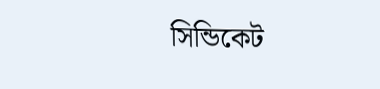সিন্ডিকেট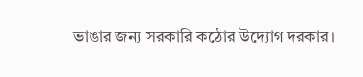ভাঙার জন্য সরকারি কঠোর উদ্যোগ দরকার।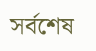সর্বশেষ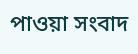পাওয়া সংবাদ